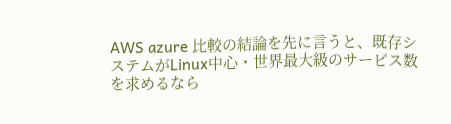AWS azure 比較の結論を先に言うと、既存システムがLinux中心・世界最大級のサービス数を求めるなら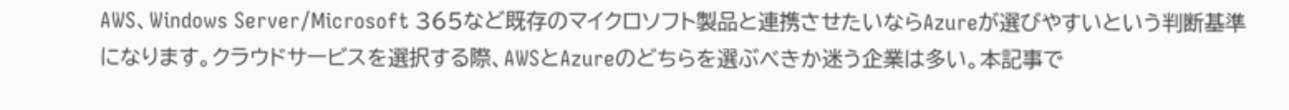AWS、Windows Server/Microsoft 365など既存のマイクロソフト製品と連携させたいならAzureが選びやすいという判断基準になります。クラウドサービスを選択する際、AWSとAzureのどちらを選ぶべきか迷う企業は多い。本記事で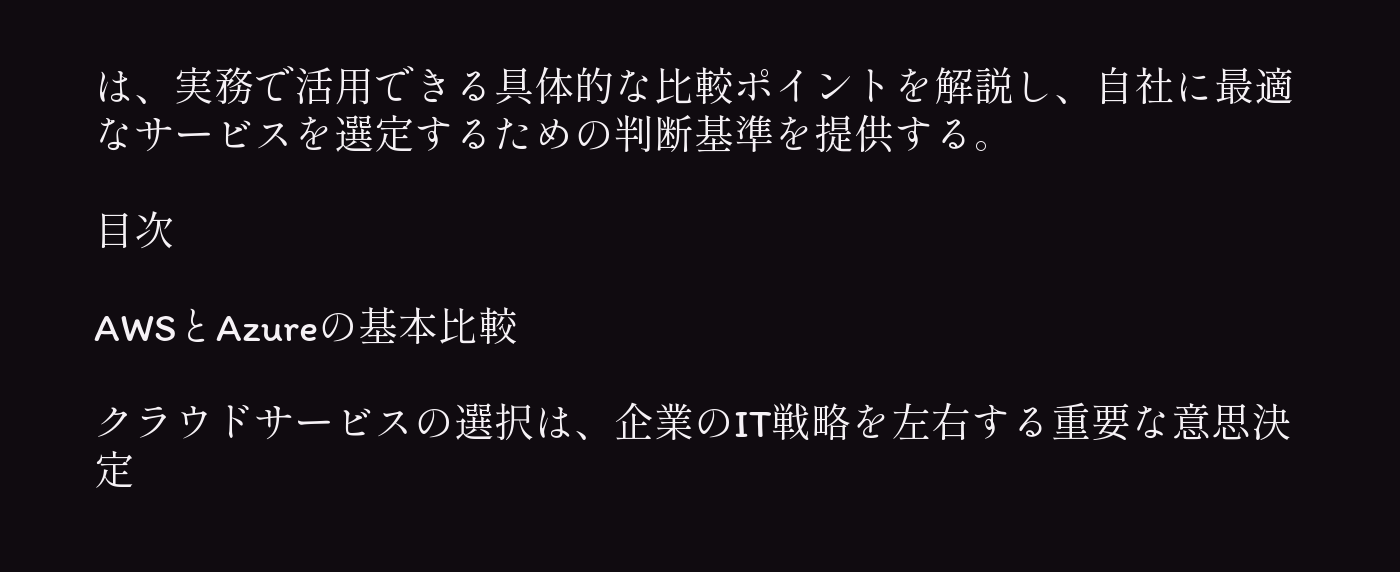は、実務で活用できる具体的な比較ポイントを解説し、自社に最適なサービスを選定するための判断基準を提供する。

目次

AWSとAzureの基本比較

クラウドサービスの選択は、企業のIT戦略を左右する重要な意思決定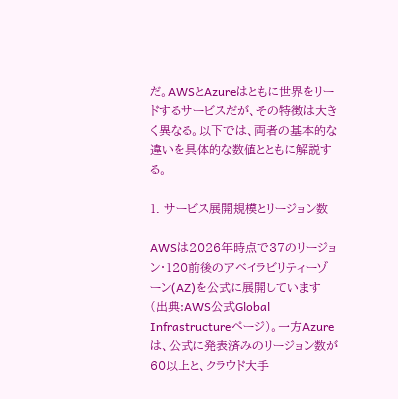だ。AWSとAzureはともに世界をリードするサービスだが、その特徴は大きく異なる。以下では、両者の基本的な違いを具体的な数値とともに解説する。

1. サービス展開規模とリージョン数

AWSは2026年時点で37のリージョン・120前後のアベイラビリティーゾーン(AZ)を公式に展開しています(出典:AWS公式Global Infrastructureページ)。一方Azureは、公式に発表済みのリージョン数が60以上と、クラウド大手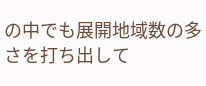の中でも展開地域数の多さを打ち出して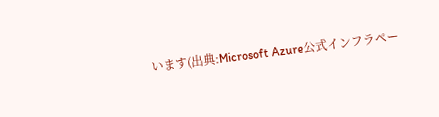います(出典:Microsoft Azure公式インフラペー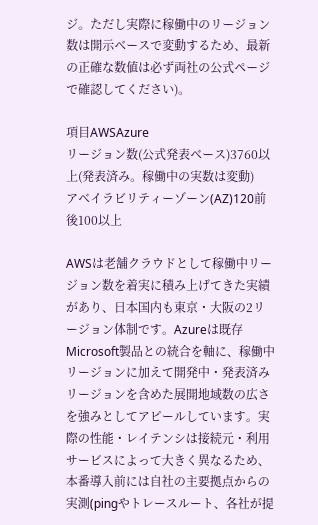ジ。ただし実際に稼働中のリージョン数は開示ベースで変動するため、最新の正確な数値は必ず両社の公式ページで確認してください)。

項目AWSAzure
リージョン数(公式発表ベース)3760以上(発表済み。稼働中の実数は変動)
アベイラビリティーゾーン(AZ)120前後100以上

AWSは老舗クラウドとして稼働中リージョン数を着実に積み上げてきた実績があり、日本国内も東京・大阪の2リージョン体制です。Azureは既存Microsoft製品との統合を軸に、稼働中リージョンに加えて開発中・発表済みリージョンを含めた展開地域数の広さを強みとしてアピールしています。実際の性能・レイテンシは接続元・利用サービスによって大きく異なるため、本番導入前には自社の主要拠点からの実測(pingやトレースルート、各社が提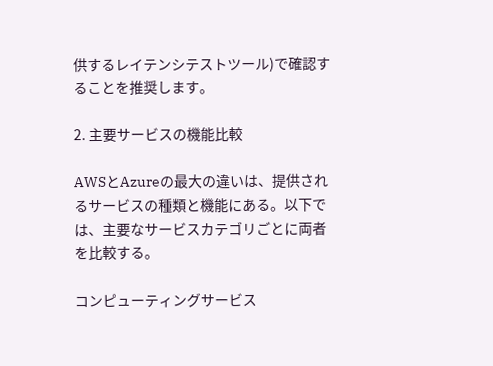供するレイテンシテストツール)で確認することを推奨します。

2. 主要サービスの機能比較

AWSとAzureの最大の違いは、提供されるサービスの種類と機能にある。以下では、主要なサービスカテゴリごとに両者を比較する。

コンピューティングサービス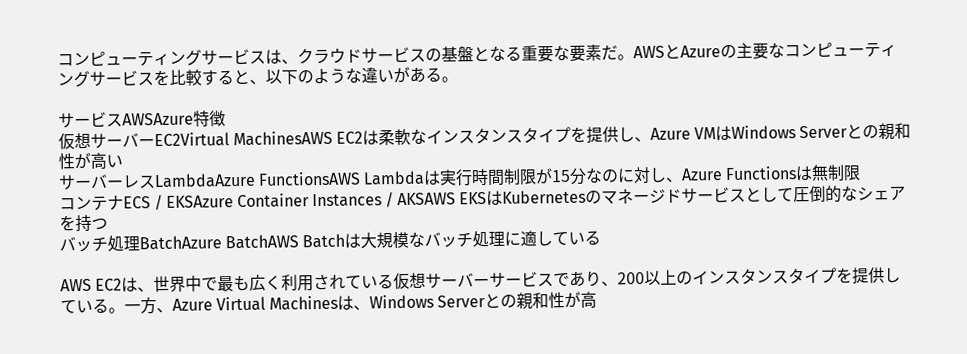コンピューティングサービスは、クラウドサービスの基盤となる重要な要素だ。AWSとAzureの主要なコンピューティングサービスを比較すると、以下のような違いがある。

サービスAWSAzure特徴
仮想サーバーEC2Virtual MachinesAWS EC2は柔軟なインスタンスタイプを提供し、Azure VMはWindows Serverとの親和性が高い
サーバーレスLambdaAzure FunctionsAWS Lambdaは実行時間制限が15分なのに対し、Azure Functionsは無制限
コンテナECS / EKSAzure Container Instances / AKSAWS EKSはKubernetesのマネージドサービスとして圧倒的なシェアを持つ
バッチ処理BatchAzure BatchAWS Batchは大規模なバッチ処理に適している

AWS EC2は、世界中で最も広く利用されている仮想サーバーサービスであり、200以上のインスタンスタイプを提供している。一方、Azure Virtual Machinesは、Windows Serverとの親和性が高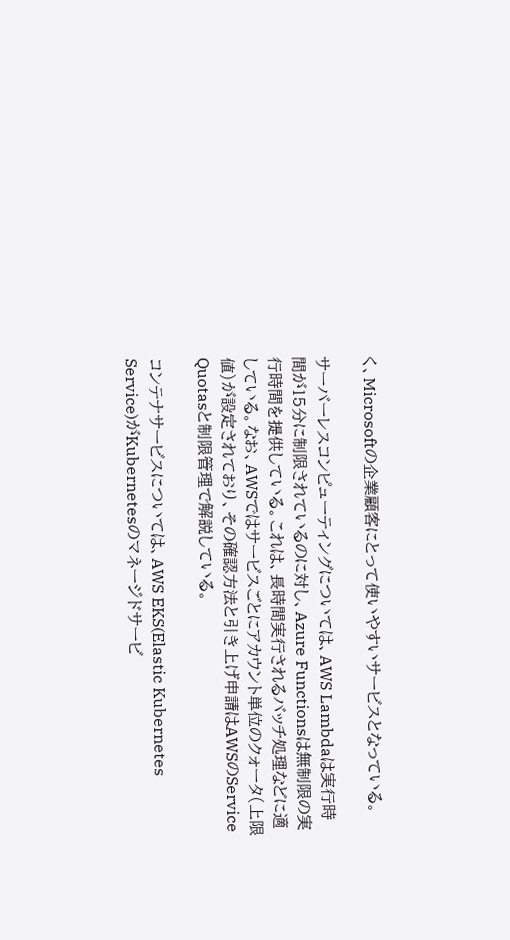く、Microsoftの企業顧客にとって使いやすいサービスとなっている。

サーバーレスコンピューティングについては、AWS Lambdaは実行時間が15分に制限されているのに対し、Azure Functionsは無制限の実行時間を提供している。これは、長時間実行されるバッチ処理などに適している。なお、AWSではサービスごとにアカウント単位のクォータ(上限値)が設定されており、その確認方法と引き上げ申請はAWSのService Quotasと制限管理で解説している。

コンテナサービスについては、AWS EKS(Elastic Kubernetes Service)がKubernetesのマネージドサービ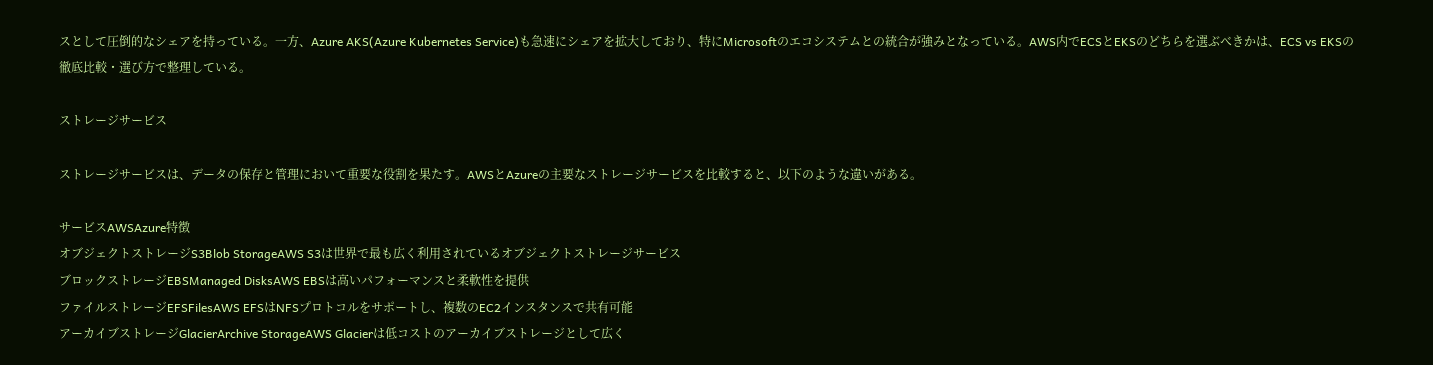スとして圧倒的なシェアを持っている。一方、Azure AKS(Azure Kubernetes Service)も急速にシェアを拡大しており、特にMicrosoftのエコシステムとの統合が強みとなっている。AWS内でECSとEKSのどちらを選ぶべきかは、ECS vs EKSの徹底比較・選び方で整理している。

ストレージサービス

ストレージサービスは、データの保存と管理において重要な役割を果たす。AWSとAzureの主要なストレージサービスを比較すると、以下のような違いがある。

サービスAWSAzure特徴
オブジェクトストレージS3Blob StorageAWS S3は世界で最も広く利用されているオブジェクトストレージサービス
ブロックストレージEBSManaged DisksAWS EBSは高いパフォーマンスと柔軟性を提供
ファイルストレージEFSFilesAWS EFSはNFSプロトコルをサポートし、複数のEC2インスタンスで共有可能
アーカイブストレージGlacierArchive StorageAWS Glacierは低コストのアーカイブストレージとして広く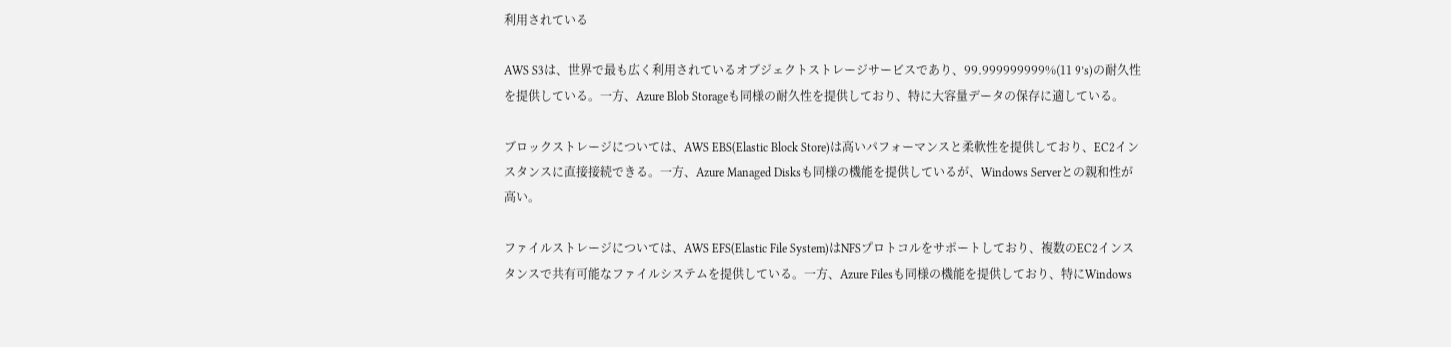利用されている

AWS S3は、世界で最も広く利用されているオブジェクトストレージサービスであり、99.999999999%(11 9’s)の耐久性を提供している。一方、Azure Blob Storageも同様の耐久性を提供しており、特に大容量データの保存に適している。

ブロックストレージについては、AWS EBS(Elastic Block Store)は高いパフォーマンスと柔軟性を提供しており、EC2インスタンスに直接接続できる。一方、Azure Managed Disksも同様の機能を提供しているが、Windows Serverとの親和性が高い。

ファイルストレージについては、AWS EFS(Elastic File System)はNFSプロトコルをサポートしており、複数のEC2インスタンスで共有可能なファイルシステムを提供している。一方、Azure Filesも同様の機能を提供しており、特にWindows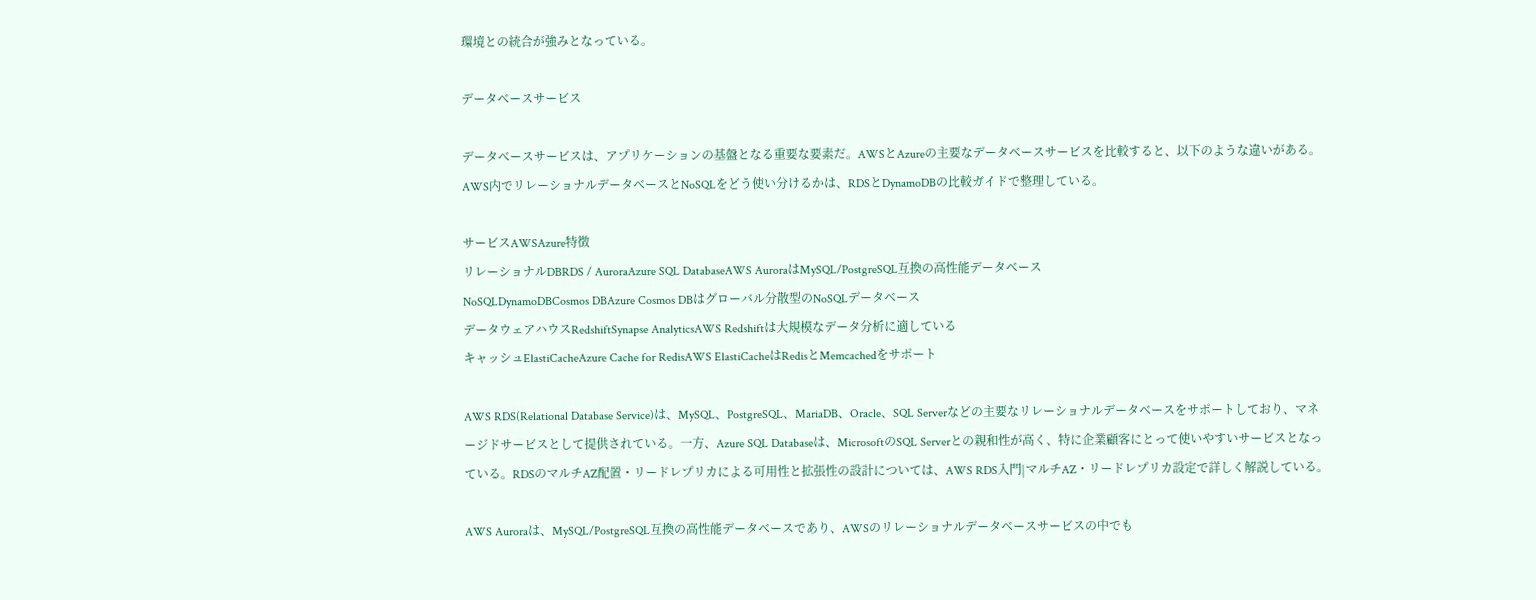環境との統合が強みとなっている。

データベースサービス

データベースサービスは、アプリケーションの基盤となる重要な要素だ。AWSとAzureの主要なデータベースサービスを比較すると、以下のような違いがある。AWS内でリレーショナルデータベースとNoSQLをどう使い分けるかは、RDSとDynamoDBの比較ガイドで整理している。

サービスAWSAzure特徴
リレーショナルDBRDS / AuroraAzure SQL DatabaseAWS AuroraはMySQL/PostgreSQL互換の高性能データベース
NoSQLDynamoDBCosmos DBAzure Cosmos DBはグローバル分散型のNoSQLデータベース
データウェアハウスRedshiftSynapse AnalyticsAWS Redshiftは大規模なデータ分析に適している
キャッシュElastiCacheAzure Cache for RedisAWS ElastiCacheはRedisとMemcachedをサポート

AWS RDS(Relational Database Service)は、MySQL、PostgreSQL、MariaDB、Oracle、SQL Serverなどの主要なリレーショナルデータベースをサポートしており、マネージドサービスとして提供されている。一方、Azure SQL Databaseは、MicrosoftのSQL Serverとの親和性が高く、特に企業顧客にとって使いやすいサービスとなっている。RDSのマルチAZ配置・リードレプリカによる可用性と拡張性の設計については、AWS RDS入門|マルチAZ・リードレプリカ設定で詳しく解説している。

AWS Auroraは、MySQL/PostgreSQL互換の高性能データベースであり、AWSのリレーショナルデータベースサービスの中でも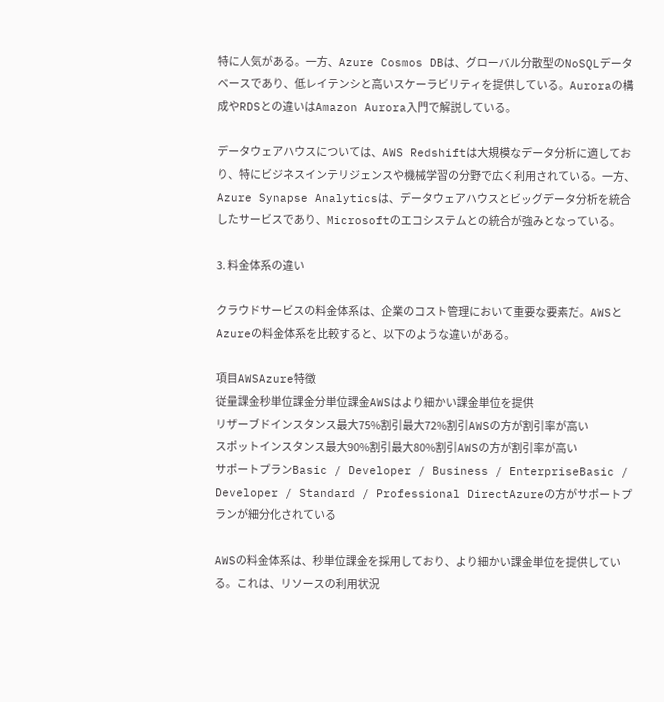特に人気がある。一方、Azure Cosmos DBは、グローバル分散型のNoSQLデータベースであり、低レイテンシと高いスケーラビリティを提供している。Auroraの構成やRDSとの違いはAmazon Aurora入門で解説している。

データウェアハウスについては、AWS Redshiftは大規模なデータ分析に適しており、特にビジネスインテリジェンスや機械学習の分野で広く利用されている。一方、Azure Synapse Analyticsは、データウェアハウスとビッグデータ分析を統合したサービスであり、Microsoftのエコシステムとの統合が強みとなっている。

3. 料金体系の違い

クラウドサービスの料金体系は、企業のコスト管理において重要な要素だ。AWSとAzureの料金体系を比較すると、以下のような違いがある。

項目AWSAzure特徴
従量課金秒単位課金分単位課金AWSはより細かい課金単位を提供
リザーブドインスタンス最大75%割引最大72%割引AWSの方が割引率が高い
スポットインスタンス最大90%割引最大80%割引AWSの方が割引率が高い
サポートプランBasic / Developer / Business / EnterpriseBasic / Developer / Standard / Professional DirectAzureの方がサポートプランが細分化されている

AWSの料金体系は、秒単位課金を採用しており、より細かい課金単位を提供している。これは、リソースの利用状況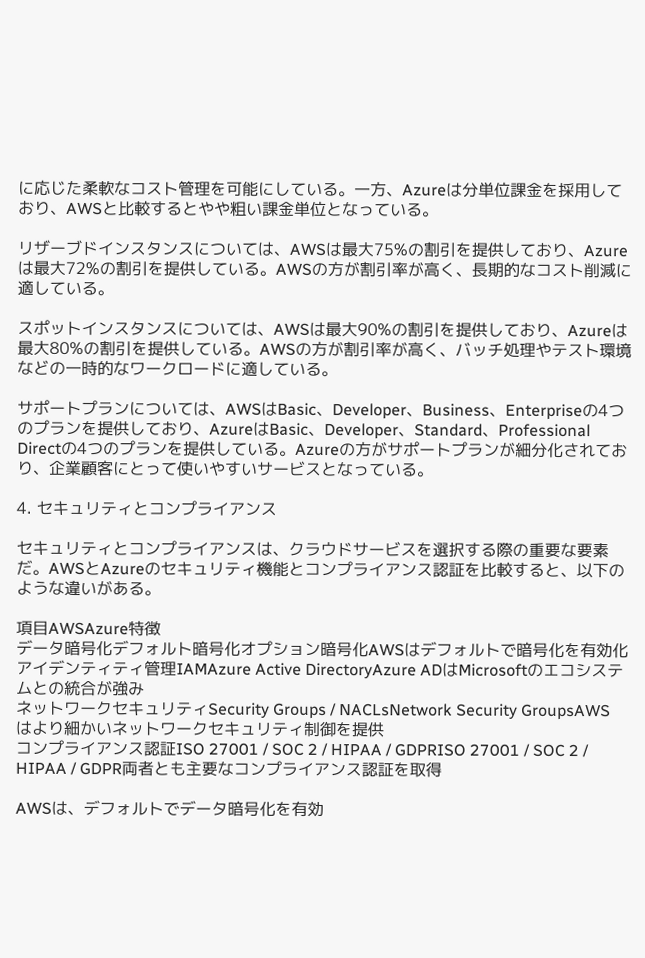に応じた柔軟なコスト管理を可能にしている。一方、Azureは分単位課金を採用しており、AWSと比較するとやや粗い課金単位となっている。

リザーブドインスタンスについては、AWSは最大75%の割引を提供しており、Azureは最大72%の割引を提供している。AWSの方が割引率が高く、長期的なコスト削減に適している。

スポットインスタンスについては、AWSは最大90%の割引を提供しており、Azureは最大80%の割引を提供している。AWSの方が割引率が高く、バッチ処理やテスト環境などの一時的なワークロードに適している。

サポートプランについては、AWSはBasic、Developer、Business、Enterpriseの4つのプランを提供しており、AzureはBasic、Developer、Standard、Professional Directの4つのプランを提供している。Azureの方がサポートプランが細分化されており、企業顧客にとって使いやすいサービスとなっている。

4. セキュリティとコンプライアンス

セキュリティとコンプライアンスは、クラウドサービスを選択する際の重要な要素だ。AWSとAzureのセキュリティ機能とコンプライアンス認証を比較すると、以下のような違いがある。

項目AWSAzure特徴
データ暗号化デフォルト暗号化オプション暗号化AWSはデフォルトで暗号化を有効化
アイデンティティ管理IAMAzure Active DirectoryAzure ADはMicrosoftのエコシステムとの統合が強み
ネットワークセキュリティSecurity Groups / NACLsNetwork Security GroupsAWSはより細かいネットワークセキュリティ制御を提供
コンプライアンス認証ISO 27001 / SOC 2 / HIPAA / GDPRISO 27001 / SOC 2 / HIPAA / GDPR両者とも主要なコンプライアンス認証を取得

AWSは、デフォルトでデータ暗号化を有効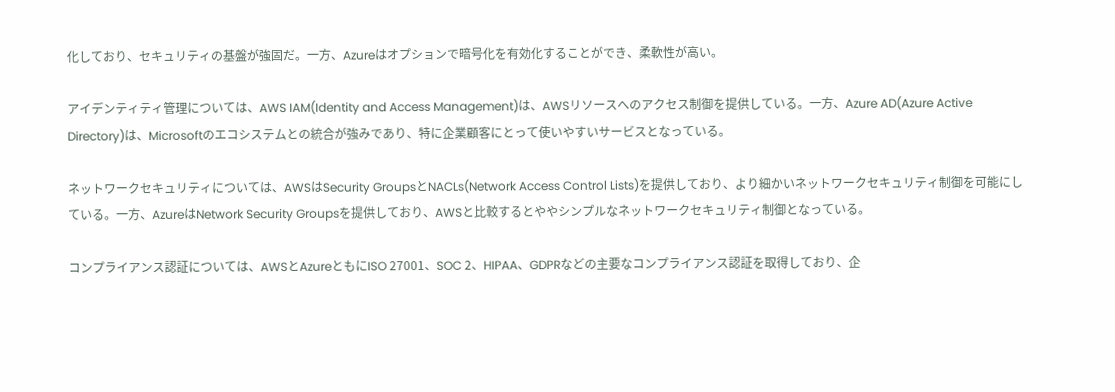化しており、セキュリティの基盤が強固だ。一方、Azureはオプションで暗号化を有効化することができ、柔軟性が高い。

アイデンティティ管理については、AWS IAM(Identity and Access Management)は、AWSリソースへのアクセス制御を提供している。一方、Azure AD(Azure Active Directory)は、Microsoftのエコシステムとの統合が強みであり、特に企業顧客にとって使いやすいサービスとなっている。

ネットワークセキュリティについては、AWSはSecurity GroupsとNACLs(Network Access Control Lists)を提供しており、より細かいネットワークセキュリティ制御を可能にしている。一方、AzureはNetwork Security Groupsを提供しており、AWSと比較するとややシンプルなネットワークセキュリティ制御となっている。

コンプライアンス認証については、AWSとAzureともにISO 27001、SOC 2、HIPAA、GDPRなどの主要なコンプライアンス認証を取得しており、企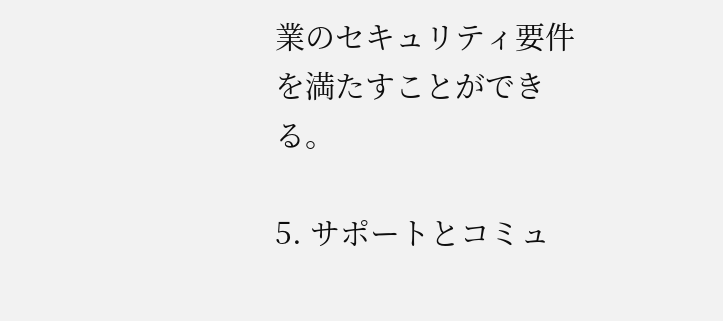業のセキュリティ要件を満たすことができる。

5. サポートとコミュ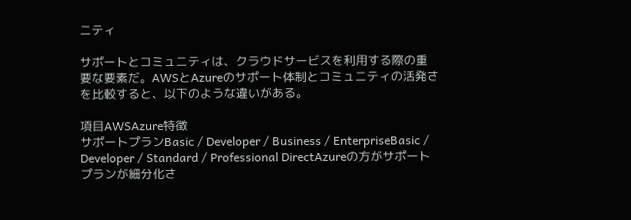ニティ

サポートとコミュニティは、クラウドサービスを利用する際の重要な要素だ。AWSとAzureのサポート体制とコミュニティの活発さを比較すると、以下のような違いがある。

項目AWSAzure特徴
サポートプランBasic / Developer / Business / EnterpriseBasic / Developer / Standard / Professional DirectAzureの方がサポートプランが細分化さ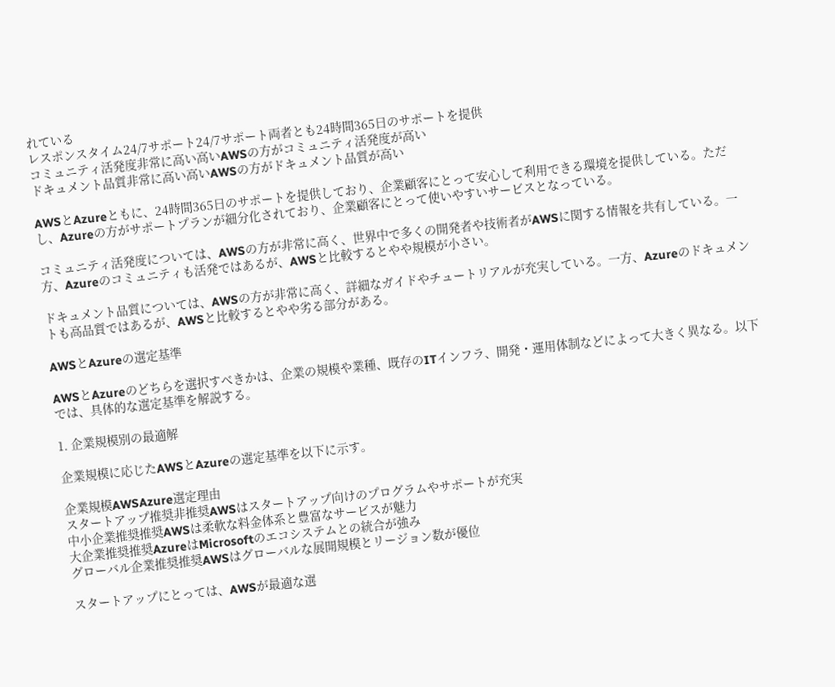れている
レスポンスタイム24/7サポート24/7サポート両者とも24時間365日のサポートを提供
コミュニティ活発度非常に高い高いAWSの方がコミュニティ活発度が高い
ドキュメント品質非常に高い高いAWSの方がドキュメント品質が高い

AWSとAzureともに、24時間365日のサポートを提供しており、企業顧客にとって安心して利用できる環境を提供している。ただし、Azureの方がサポートプランが細分化されており、企業顧客にとって使いやすいサービスとなっている。

コミュニティ活発度については、AWSの方が非常に高く、世界中で多くの開発者や技術者がAWSに関する情報を共有している。一方、Azureのコミュニティも活発ではあるが、AWSと比較するとやや規模が小さい。

ドキュメント品質については、AWSの方が非常に高く、詳細なガイドやチュートリアルが充実している。一方、Azureのドキュメントも高品質ではあるが、AWSと比較するとやや劣る部分がある。

AWSとAzureの選定基準

AWSとAzureのどちらを選択すべきかは、企業の規模や業種、既存のITインフラ、開発・運用体制などによって大きく異なる。以下では、具体的な選定基準を解説する。

1. 企業規模別の最適解

企業規模に応じたAWSとAzureの選定基準を以下に示す。

企業規模AWSAzure選定理由
スタートアップ推奨非推奨AWSはスタートアップ向けのプログラムやサポートが充実
中小企業推奨推奨AWSは柔軟な料金体系と豊富なサービスが魅力
大企業推奨推奨AzureはMicrosoftのエコシステムとの統合が強み
グローバル企業推奨推奨AWSはグローバルな展開規模とリージョン数が優位

スタートアップにとっては、AWSが最適な選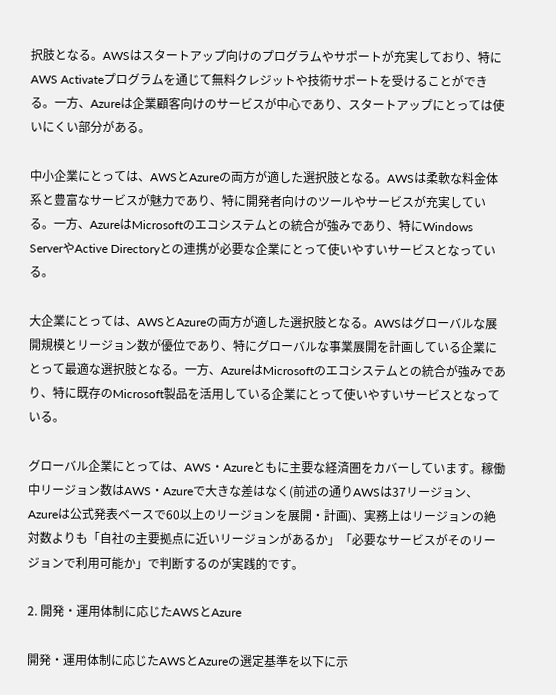択肢となる。AWSはスタートアップ向けのプログラムやサポートが充実しており、特にAWS Activateプログラムを通じて無料クレジットや技術サポートを受けることができる。一方、Azureは企業顧客向けのサービスが中心であり、スタートアップにとっては使いにくい部分がある。

中小企業にとっては、AWSとAzureの両方が適した選択肢となる。AWSは柔軟な料金体系と豊富なサービスが魅力であり、特に開発者向けのツールやサービスが充実している。一方、AzureはMicrosoftのエコシステムとの統合が強みであり、特にWindows ServerやActive Directoryとの連携が必要な企業にとって使いやすいサービスとなっている。

大企業にとっては、AWSとAzureの両方が適した選択肢となる。AWSはグローバルな展開規模とリージョン数が優位であり、特にグローバルな事業展開を計画している企業にとって最適な選択肢となる。一方、AzureはMicrosoftのエコシステムとの統合が強みであり、特に既存のMicrosoft製品を活用している企業にとって使いやすいサービスとなっている。

グローバル企業にとっては、AWS・Azureともに主要な経済圏をカバーしています。稼働中リージョン数はAWS・Azureで大きな差はなく(前述の通りAWSは37リージョン、Azureは公式発表ベースで60以上のリージョンを展開・計画)、実務上はリージョンの絶対数よりも「自社の主要拠点に近いリージョンがあるか」「必要なサービスがそのリージョンで利用可能か」で判断するのが実践的です。

2. 開発・運用体制に応じたAWSとAzure

開発・運用体制に応じたAWSとAzureの選定基準を以下に示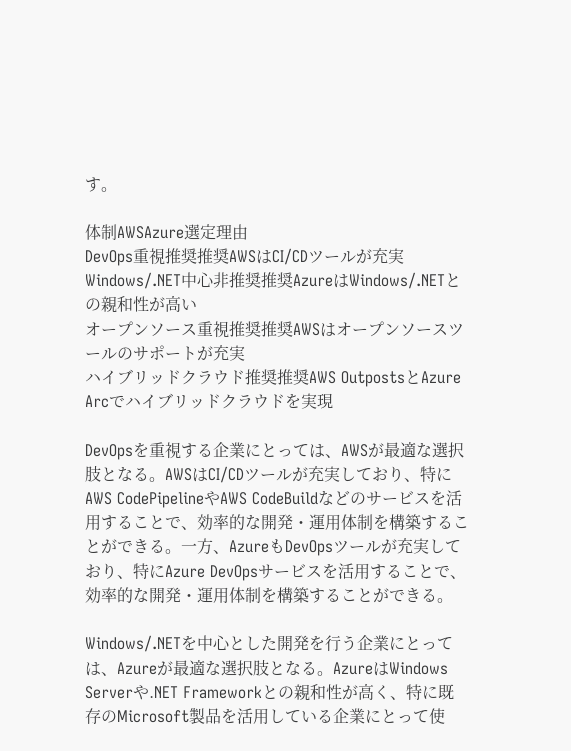す。

体制AWSAzure選定理由
DevOps重視推奨推奨AWSはCI/CDツールが充実
Windows/.NET中心非推奨推奨AzureはWindows/.NETとの親和性が高い
オープンソース重視推奨推奨AWSはオープンソースツールのサポートが充実
ハイブリッドクラウド推奨推奨AWS OutpostsとAzure Arcでハイブリッドクラウドを実現

DevOpsを重視する企業にとっては、AWSが最適な選択肢となる。AWSはCI/CDツールが充実しており、特にAWS CodePipelineやAWS CodeBuildなどのサービスを活用することで、効率的な開発・運用体制を構築することができる。一方、AzureもDevOpsツールが充実しており、特にAzure DevOpsサービスを活用することで、効率的な開発・運用体制を構築することができる。

Windows/.NETを中心とした開発を行う企業にとっては、Azureが最適な選択肢となる。AzureはWindows Serverや.NET Frameworkとの親和性が高く、特に既存のMicrosoft製品を活用している企業にとって使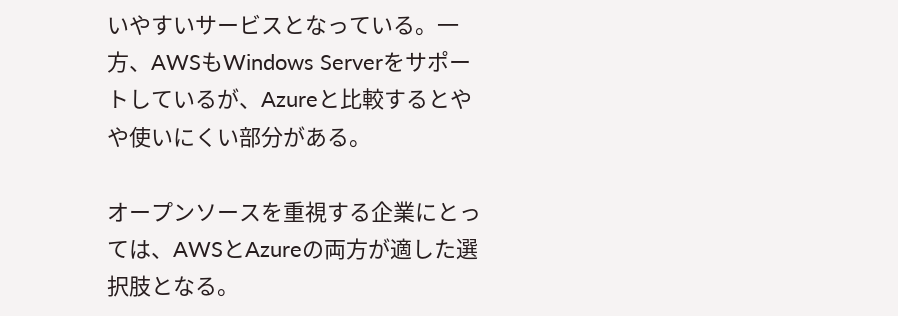いやすいサービスとなっている。一方、AWSもWindows Serverをサポートしているが、Azureと比較するとやや使いにくい部分がある。

オープンソースを重視する企業にとっては、AWSとAzureの両方が適した選択肢となる。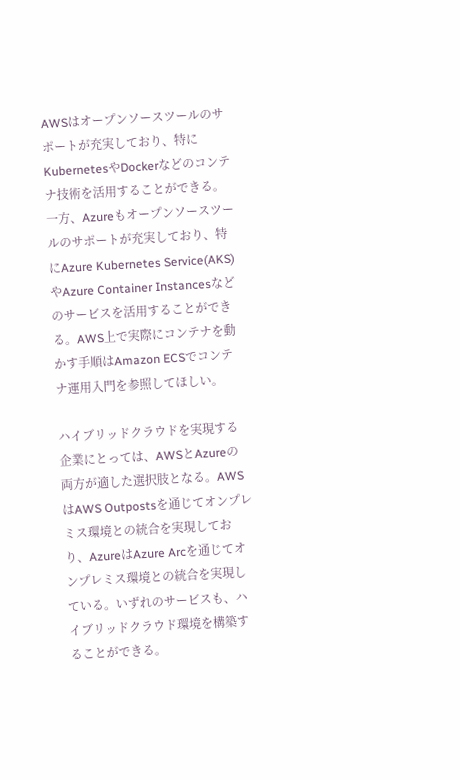AWSはオープンソースツールのサポートが充実しており、特にKubernetesやDockerなどのコンテナ技術を活用することができる。一方、Azureもオープンソースツールのサポートが充実しており、特にAzure Kubernetes Service(AKS)やAzure Container Instancesなどのサービスを活用することができる。AWS上で実際にコンテナを動かす手順はAmazon ECSでコンテナ運用入門を参照してほしい。

ハイブリッドクラウドを実現する企業にとっては、AWSとAzureの両方が適した選択肢となる。AWSはAWS Outpostsを通じてオンプレミス環境との統合を実現しており、AzureはAzure Arcを通じてオンプレミス環境との統合を実現している。いずれのサービスも、ハイブリッドクラウド環境を構築することができる。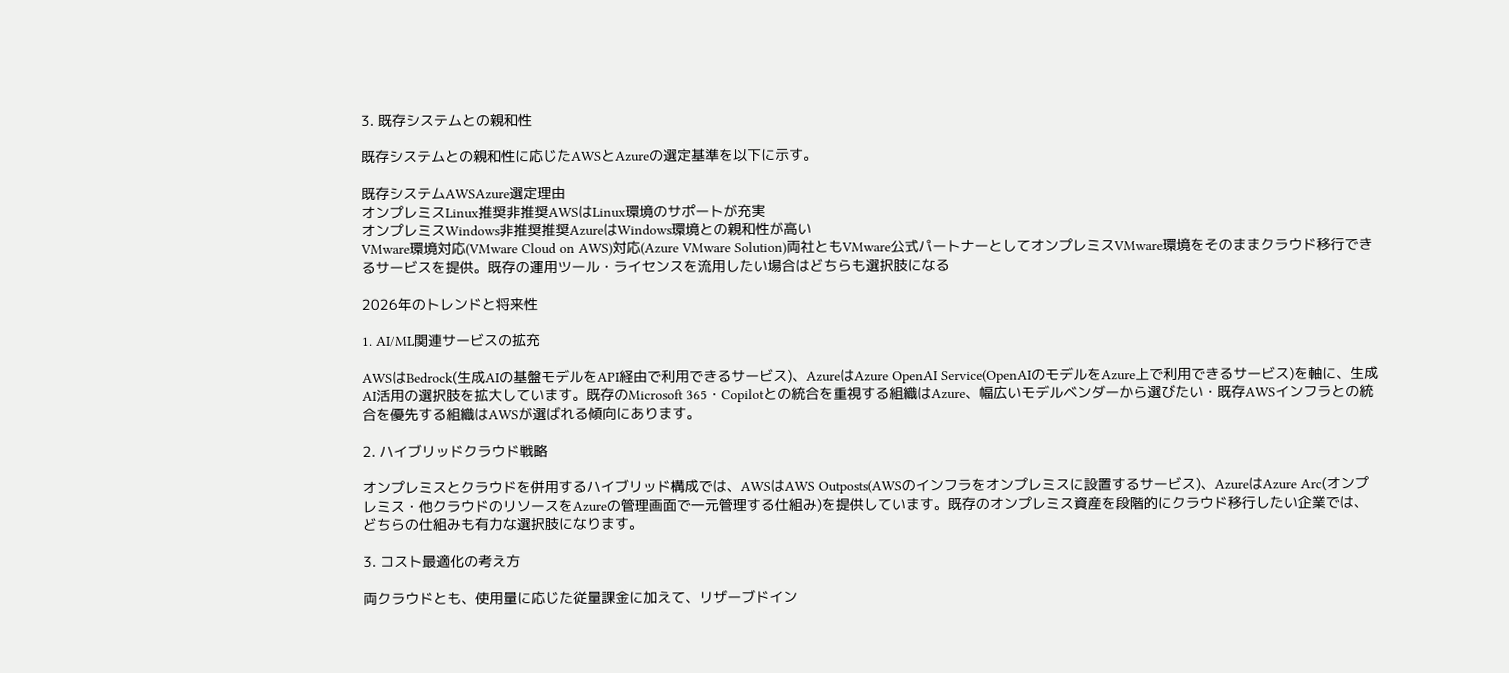3. 既存システムとの親和性

既存システムとの親和性に応じたAWSとAzureの選定基準を以下に示す。

既存システムAWSAzure選定理由
オンプレミスLinux推奨非推奨AWSはLinux環境のサポートが充実
オンプレミスWindows非推奨推奨AzureはWindows環境との親和性が高い
VMware環境対応(VMware Cloud on AWS)対応(Azure VMware Solution)両社ともVMware公式パートナーとしてオンプレミスVMware環境をそのままクラウド移行できるサービスを提供。既存の運用ツール・ライセンスを流用したい場合はどちらも選択肢になる

2026年のトレンドと将来性

1. AI/ML関連サービスの拡充

AWSはBedrock(生成AIの基盤モデルをAPI経由で利用できるサービス)、AzureはAzure OpenAI Service(OpenAIのモデルをAzure上で利用できるサービス)を軸に、生成AI活用の選択肢を拡大しています。既存のMicrosoft 365・Copilotとの統合を重視する組織はAzure、幅広いモデルベンダーから選びたい・既存AWSインフラとの統合を優先する組織はAWSが選ばれる傾向にあります。

2. ハイブリッドクラウド戦略

オンプレミスとクラウドを併用するハイブリッド構成では、AWSはAWS Outposts(AWSのインフラをオンプレミスに設置するサービス)、AzureはAzure Arc(オンプレミス・他クラウドのリソースをAzureの管理画面で一元管理する仕組み)を提供しています。既存のオンプレミス資産を段階的にクラウド移行したい企業では、どちらの仕組みも有力な選択肢になります。

3. コスト最適化の考え方

両クラウドとも、使用量に応じた従量課金に加えて、リザーブドイン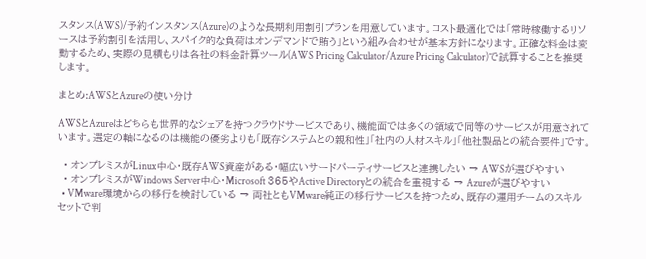スタンス(AWS)/予約インスタンス(Azure)のような長期利用割引プランを用意しています。コスト最適化では「常時稼働するリソースは予約割引を活用し、スパイク的な負荷はオンデマンドで賄う」という組み合わせが基本方針になります。正確な料金は変動するため、実際の見積もりは各社の料金計算ツール(AWS Pricing Calculator/Azure Pricing Calculator)で試算することを推奨します。

まとめ:AWSとAzureの使い分け

AWSとAzureはどちらも世界的なシェアを持つクラウドサービスであり、機能面では多くの領域で同等のサービスが用意されています。選定の軸になるのは機能の優劣よりも「既存システムとの親和性」「社内の人材スキル」「他社製品との統合要件」です。

  • オンプレミスがLinux中心・既存AWS資産がある・幅広いサードパーティサービスと連携したい → AWSが選びやすい
  • オンプレミスがWindows Server中心・Microsoft 365やActive Directoryとの統合を重視する → Azureが選びやすい
  • VMware環境からの移行を検討している → 両社ともVMware純正の移行サービスを持つため、既存の運用チームのスキルセットで判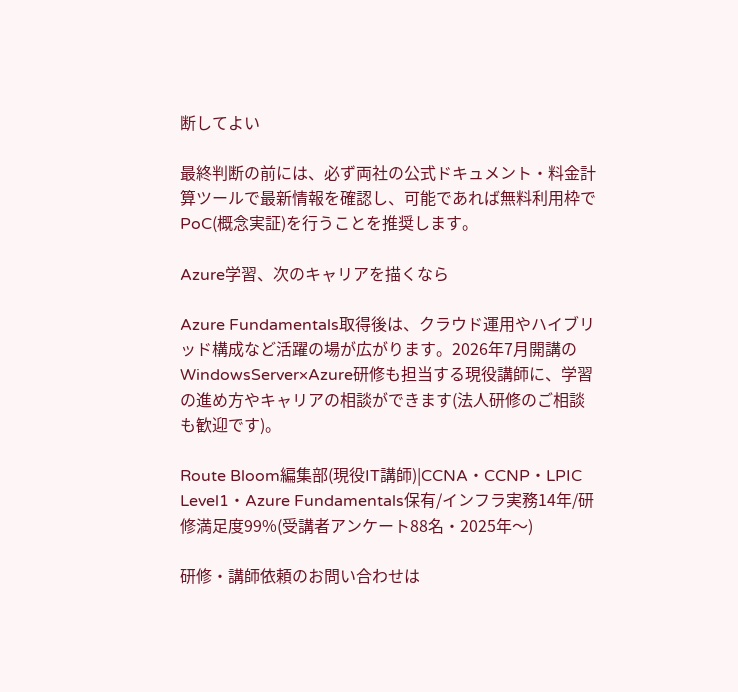断してよい

最終判断の前には、必ず両社の公式ドキュメント・料金計算ツールで最新情報を確認し、可能であれば無料利用枠でPoC(概念実証)を行うことを推奨します。

Azure学習、次のキャリアを描くなら

Azure Fundamentals取得後は、クラウド運用やハイブリッド構成など活躍の場が広がります。2026年7月開講のWindowsServer×Azure研修も担当する現役講師に、学習の進め方やキャリアの相談ができます(法人研修のご相談も歓迎です)。

Route Bloom編集部(現役IT講師)|CCNA・CCNP・LPIC Level1・Azure Fundamentals保有/インフラ実務14年/研修満足度99%(受講者アンケート88名・2025年〜)

研修・講師依頼のお問い合わせは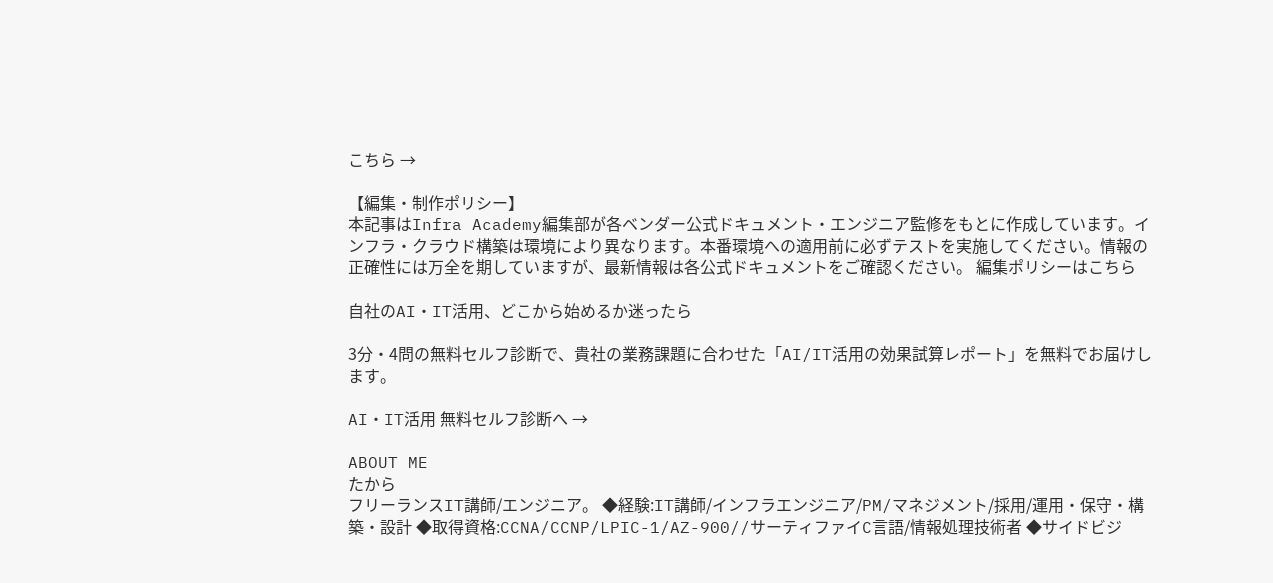こちら →

【編集・制作ポリシー】
本記事はInfra Academy編集部が各ベンダー公式ドキュメント・エンジニア監修をもとに作成しています。インフラ・クラウド構築は環境により異なります。本番環境への適用前に必ずテストを実施してください。情報の正確性には万全を期していますが、最新情報は各公式ドキュメントをご確認ください。 編集ポリシーはこちら

自社のAI・IT活用、どこから始めるか迷ったら

3分・4問の無料セルフ診断で、貴社の業務課題に合わせた「AI/IT活用の効果試算レポート」を無料でお届けします。

AI・IT活用 無料セルフ診断へ →

ABOUT ME
たから
フリーランスIT講師/エンジニア。 ◆経験:IT講師/インフラエンジニア/PM/マネジメント/採用/運用・保守・構築・設計 ◆取得資格:CCNA/CCNP/LPIC-1/AZ-900//サーティファイC言語/情報処理技術者 ◆サイドビジ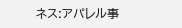ネス:アパレル事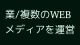業/複数のWEBメディアを運営